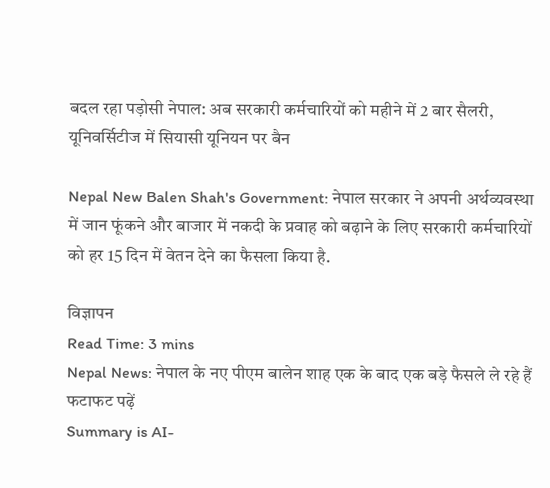बदल रहा पड़ोसी नेपाल: अब सरकारी कर्मचारियों को महीने में 2 बार सैलरी, यूनिवर्सिटीज में सियासी यूनियन पर बैन

Nepal New Balen Shah's Government: नेपाल सरकार ने अपनी अर्थव्यवस्था में जान फूंकने और बाजार में नकदी के प्रवाह को बढ़ाने के लिए सरकारी कर्मचारियों को हर 15 दिन में वेतन देने का फैसला किया है.

विज्ञापन
Read Time: 3 mins
Nepal News: नेपाल के नए पीएम बालेन शाह एक के बाद एक बड़े फैसले ले रहे हैं
फटाफट पढ़ें
Summary is AI-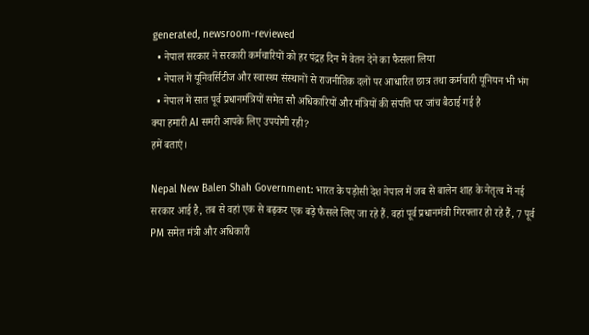generated, newsroom-reviewed
  • नेपाल सरकार ने सरकारी कर्मचारियों को हर पंद्रह दिन में वेतन देने का फैसला लिया
  • नेपाल में यूनिवर्सिटीज और स्वास्थ्य संस्थानों से राजनीतिक दलों पर आधारित छात्र तथा कर्मचारी यूनियन भी भंग
  • नेपाल में सात पूर्व प्रधानमंत्रियों समेत सौ अधिकारियों और मंत्रियों की संपत्ति पर जांच बैठाई गई है
क्या हमारी AI समरी आपके लिए उपयोगी रही?
हमें बताएं।

Nepal New Balen Shah Government: भारत के पड़ोसी देश नेपाल में जब से बालेन शाह के नेतृत्व में नई सरकार आई है, तब से वहां एक से बढ़कर एक बड़े फैसले लिए जा रहे हैं. वहां पूर्व प्रधानमंत्री गिरफ्तार हो रहे हैं, 7 पूर्व PM समेत मंत्री और अधिकारी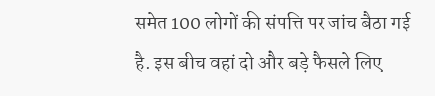समेत 100 लोगों की संपत्ति पर जांच बैठा गई है. इस बीच वहां दो और बड़े फैसले लिए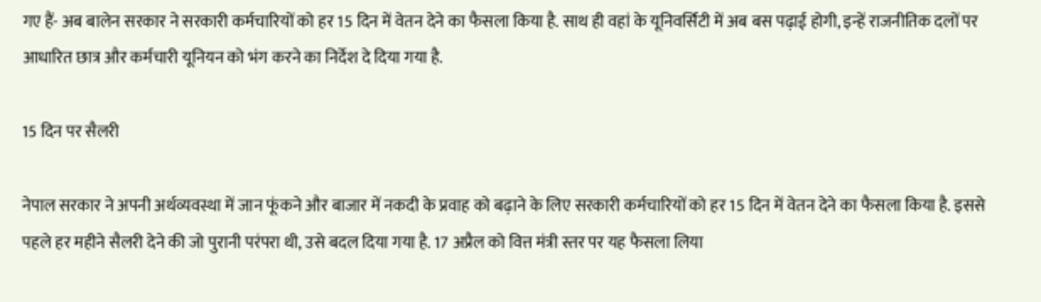गए हैं- अब बालेन सरकार ने सरकारी कर्मचारियों को हर 15 दिन में वेतन देने का फैसला किया है. साथ ही वहां के यूनिवर्सिटी में अब बस पढ़ाई होगी, इन्हें राजनीतिक दलों पर आधारित छात्र और कर्मचारी यूनियन को भंग करने का निर्देश दे दिया गया है.

15 दिन पर सैलरी

नेपाल सरकार ने अपनी अर्थव्यवस्था में जान फूंकने और बाजार में नकदी के प्रवाह को बढ़ाने के लिए सरकारी कर्मचारियों को हर 15 दिन में वेतन देने का फैसला किया है. इससे पहले हर महीने सैलरी देने की जो पुरानी परंपरा थी, उसे बदल दिया गया है. 17 अप्रैल को वित्त मंत्री स्तर पर यह फैसला लिया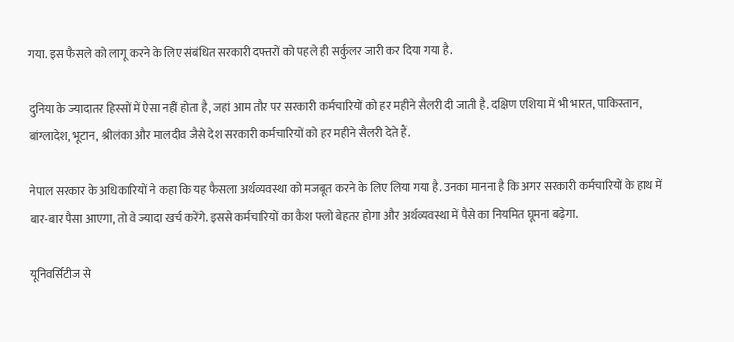गया. इस फैसले को लागू करने के लिए संबंधित सरकारी दफ्तरों को पहले ही सर्कुलर जारी कर दिया गया है.

दुनिया के ज्यादातर हिस्सों में ऐसा नहीं होता है, जहां आम तौर पर सरकारी कर्मचारियों को हर महीने सैलरी दी जाती है. दक्षिण एशिया में भी भारत, पाकिस्तान, बांग्लादेश, भूटान, श्रीलंका और मालदीव जैसे देश सरकारी कर्मचारियों को हर महीने सैलरी देते हैं.

नेपाल सरकार के अधिकारियों ने कहा कि यह फैसला अर्थव्यवस्था को मजबूत करने के लिए लिया गया है. उनका मानना है कि अगर सरकारी कर्मचारियों के हाथ में बार-बार पैसा आएगा, तो वे ज्यादा खर्च करेंगे. इससे कर्मचारियों का कैश फ्लो बेहतर होगा और अर्थव्यवस्था में पैसे का नियमित घूमना बढ़ेगा.

यूनिवर्सिटीज से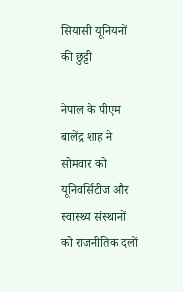सियासी यूनियनों की छुट्टी

नेपाल के पीएम बालेंद्र शाह ने सोमवार को यूनिवर्सिटीज और स्वास्थ्य संस्थानों को राजनीतिक दलों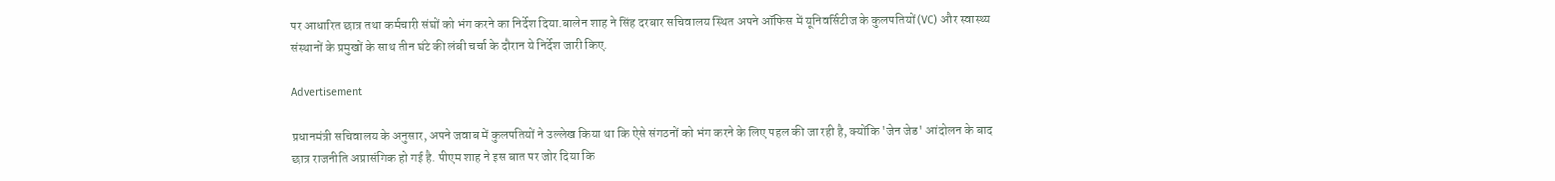पर आधारित छात्र तथा कर्मचारी संघों को भंग करने का निर्देश दिया.बालेन शाह ने सिंह दरबार सचिवालय स्थित अपने ऑफिस में यूनिवर्सिटीज के कुलपतियों (VC) और स्वास्थ्य संस्थानों के प्रमुखों के साथ तीन घंटे की लंबी चर्चा के दौरान ये निर्देश जारी किए.

Advertisement

प्रधानमंत्री सचिवालय के अनुसार, अपने जवाब में कुलपतियों ने उल्लेख किया था कि ऐसे संगठनों को भंग करने के लिए पहल की जा रही है, क्योंकि 'जेन जेड' आंदोलन के बाद छात्र राजनीति अप्रासंगिक हो गई है. पीएम शाह ने इस बात पर जोर दिया कि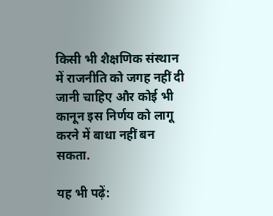किसी भी शैक्षणिक संस्थान में राजनीति को जगह नहीं दी जानी चाहिए और कोई भी कानून इस निर्णय को लागू करने में बाधा नहीं बन सकता.

यह भी पढ़ें: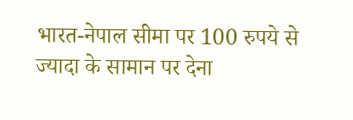भारत-नेपाल सीमा पर 100 रुपये से ज्यादा के सामान पर देना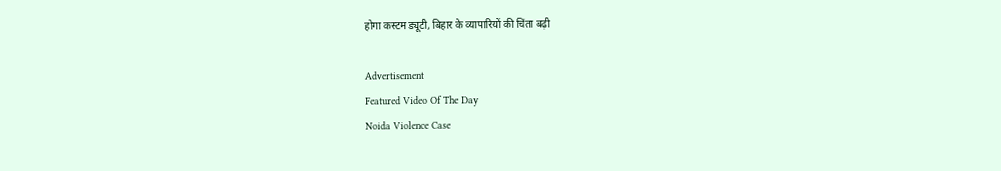होगा कस्टम ड्यूटी, बिहार के व्यापारियों की चिंता बढ़ी

Advertisement
Featured Video Of The Day
Noida Violence Case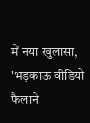में नया खुलासा, 'भड़काऊ वीडियो फैलाने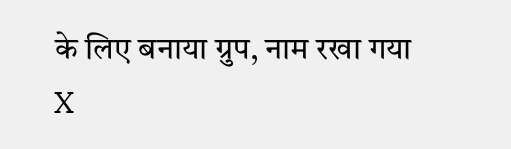के लिए बनाया ग्रुप, नाम रखा गया X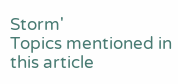Storm'
Topics mentioned in this article